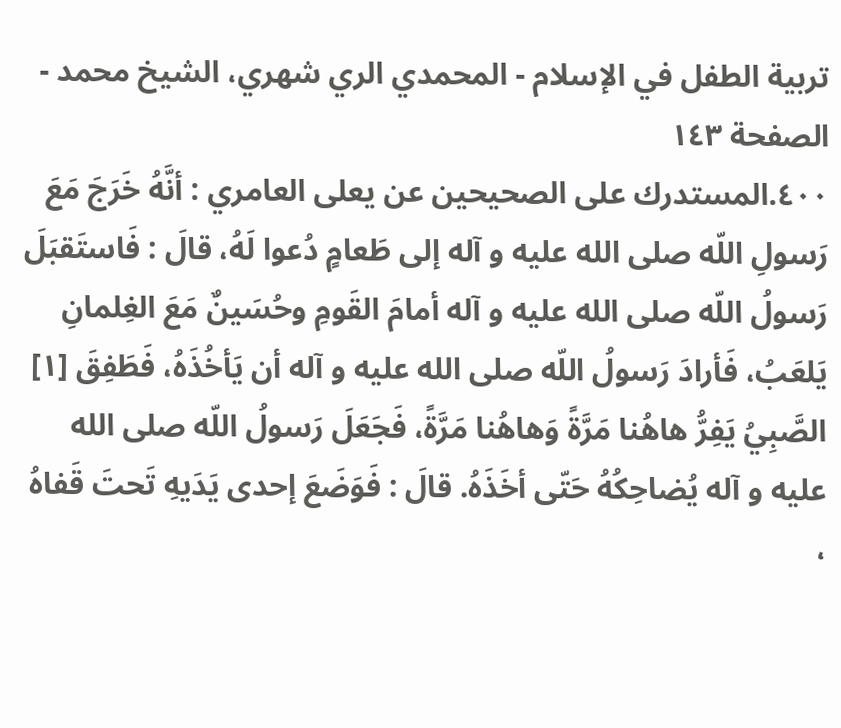تربية الطفل في الإسلام - المحمدي الري شهري، الشيخ محمد - الصفحة ١٤٣
٤٠٠.المستدرك على الصحيحين عن يعلى العامري : أنَّهُ خَرَجَ مَعَ رَسولِ اللّه صلى الله عليه و آله إلى طَعامٍ دُعوا لَهُ، قالَ : فَاستَقبَلَ رَسولُ اللّه صلى الله عليه و آله أمامَ القَومِ وحُسَينٌ مَعَ الغِلمانِ يَلعَبُ، فَأرادَ رَسولُ اللّه صلى الله عليه و آله أن يَأخُذَهُ، فَطَفِقَ [١] الصَّبِيُ يَفِرُّ هاهُنا مَرَّةً وَهاهُنا مَرَّةً، فَجَعَلَ رَسولُ اللّه صلى الله عليه و آله يُضاحِكُهُ حَتّى أخَذَهُ. قالَ : فَوَضَعَ إحدى يَدَيهِ تَحتَ قَفاهُ ،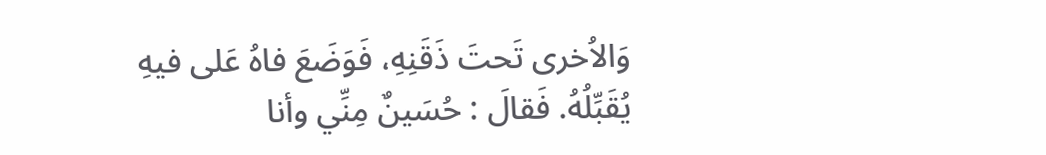وَالاُخرى تَحتَ ذَقَنِهِ، فَوَضَعَ فاهُ عَلى فيهِ يُقَبِّلُهُ. فَقالَ : حُسَينٌ مِنِّي وأنا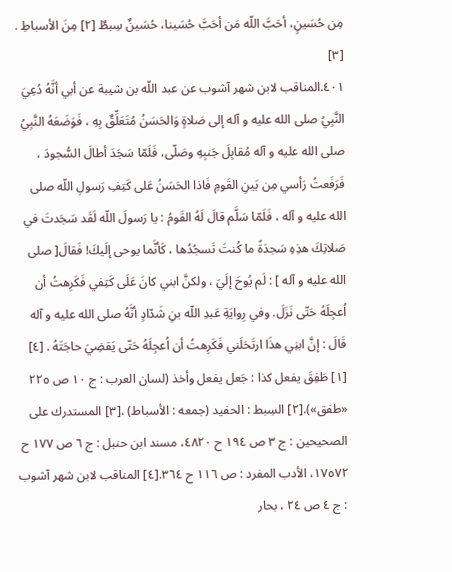مِن حُسَينٍ، أحَبَّ اللّه مَن أحَبَّ حُسَينا، حُسَينٌ سِبطٌ [٢] مِنَ الأسباطِ . [٣]
٤٠١.المناقب لابن شهر آشوب عن عبد اللّه بن شيبة عن أبي أنَّهُ دُعِيَ النَّبِيُ صلى الله عليه و آله إلى صَلاةٍ وَالحَسَنُ مُتَعَلِّقٌ بِهِ ، فَوَضَعَهُ النَّبِيُ صلى الله عليه و آله مُقابِلَ جَنبِهِ وصَلّى، فَلَمّا سَجَدَ أطالَ السُّجودَ ، فَرَفَعتُ رَأسي مِن بَينِ القَومِ فَاذا الحَسَنُ عَلى كَتِفِ رَسولِ اللّه صلى الله عليه و آله ، فَلَمّا سَلَّم قالَ لَهُ القَومُ : يا رَسولَ اللّه لَقَد سَجَدتَ في صَلاتِكَ هذِهِ سَجدَةً ما كُنتَ تَسجُدُها ، كَأنَّما يوحى إلَيكَ! فَقالَ[ صلى الله عليه و آله ] : لَم يُوحَ إلَيَ ، ولكنَّ ابني كانَ عَلَى كَتِفي فَكَرِهتُ أن اُعجِلَهُ حَتّى نَزَلَ. وفي رِوايَةِ عَبدِ اللّه بنِ شَدّادٍ أنَّهُ صلى الله عليه و آله قَالَ : إنَّ ابنِي هذَا ارتَحَلَني فَكَرِهتُ أن اُعجِلَهُ حَتّى يَقضِيَ حاجَتَهُ . [٤]
[١] طَفِقَ يفعل كذا : جَعل يفعل وأخذ (لسان العرب : ج ١٠ ص ٢٢٥ «طفق»).[٢] السِبط : الحفيد (جمعه : الأسباط) .[٣] المستدرك على الصحيحين : ج ٣ ص ١٩٤ ح ٤٨٢٠، مسند ابن حنبل : ج ٦ ص ١٧٧ ح ١٧٥٧٢، الأدب المفرد : ص ١١٦ ح ٣٦٤.[٤] المناقب لابن شهر آشوب : ج ٤ ص ٢٤ ، بحار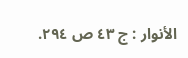الأنوار : ج ٤٣ ص ٢٩٤.